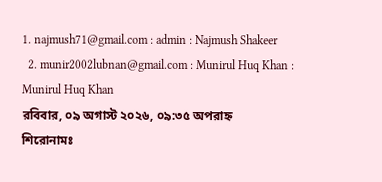1. najmush71@gmail.com : admin : Najmush Shakeer
  2. munir2002lubnan@gmail.com : Munirul Huq Khan : Munirul Huq Khan
রবিবার, ০৯ অগাস্ট ২০২৬, ০৯:৩৫ অপরাহ্ন
শিরোনামঃ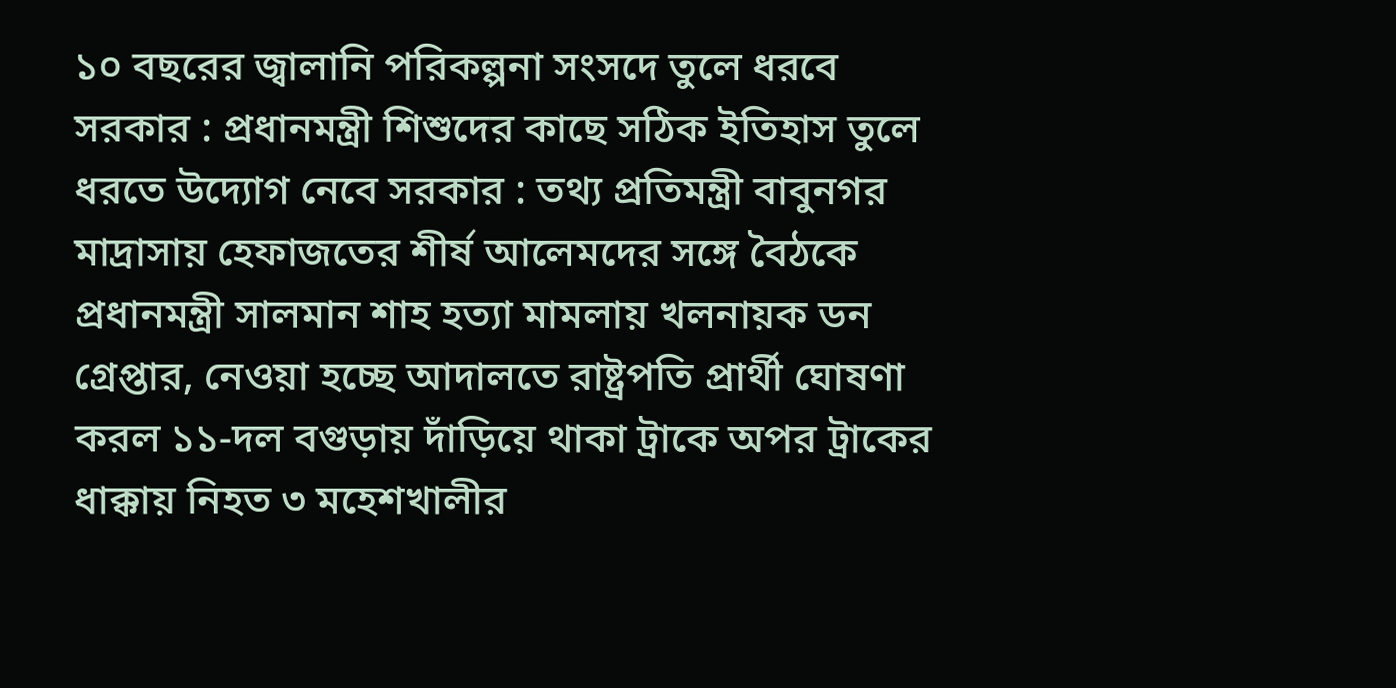১০ বছরের জ্বালানি পরিকল্পনা সংসদে তুলে ধরবে সরকার : প্রধানমন্ত্রী শিশুদের কাছে সঠিক ইতিহাস তুলে ধরতে উদ্যোগ নেবে সরকার : তথ্য প্রতিমন্ত্রী বাবুনগর মাদ্রাসায় হেফাজতের শীর্ষ আলেমদের সঙ্গে বৈঠকে প্রধানমন্ত্রী সালমান শাহ হত্যা মামলায় খলনায়ক ডন গ্রেপ্তার, নেওয়া হচ্ছে আদালতে রাষ্ট্রপতি প্রার্থী ঘোষণা করল ১১-দল বগুড়ায় দাঁড়িয়ে থাকা ট্রাকে অপর ট্রাকের ধাক্কায় নিহত ৩ মহেশখালীর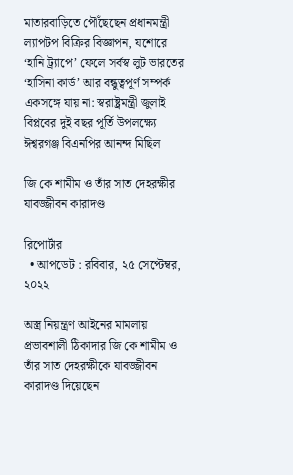মাতারবাড়িতে পৌঁছেছেন প্রধানমন্ত্রী ল্যাপটপ বিক্রির বিজ্ঞাপন, যশোরে ‘হানি ট্র্যাপে’ ফেলে সর্বস্ব লুট ভারতের ‘হাসিনা কার্ড’ আর বন্ধুত্বপূর্ণ সম্পর্ক একসঙ্গে যায় না: স্বরাষ্ট্রমন্ত্রী জুলাই বিপ্লবের দুই বছর পূর্তি উপলক্ষ্যে ঈশ্বরগঞ্জ বিএনপির আনন্দ মিছিল

জি কে শামীম ও তাঁর সাত দেহরক্ষীর যাবজ্জীবন কারাদণ্ড

রিপোর্টার
  • আপডেট : রবিবার, ২৫ সেপ্টেম্বর, ২০২২

অস্ত্র নিয়ন্ত্রণ আইনের মামলায় প্রভাবশালী ঠিকাদার জি কে শামীম ও তাঁর সাত দেহরক্ষীকে যাবজ্জীবন কারাদণ্ড দিয়েছেন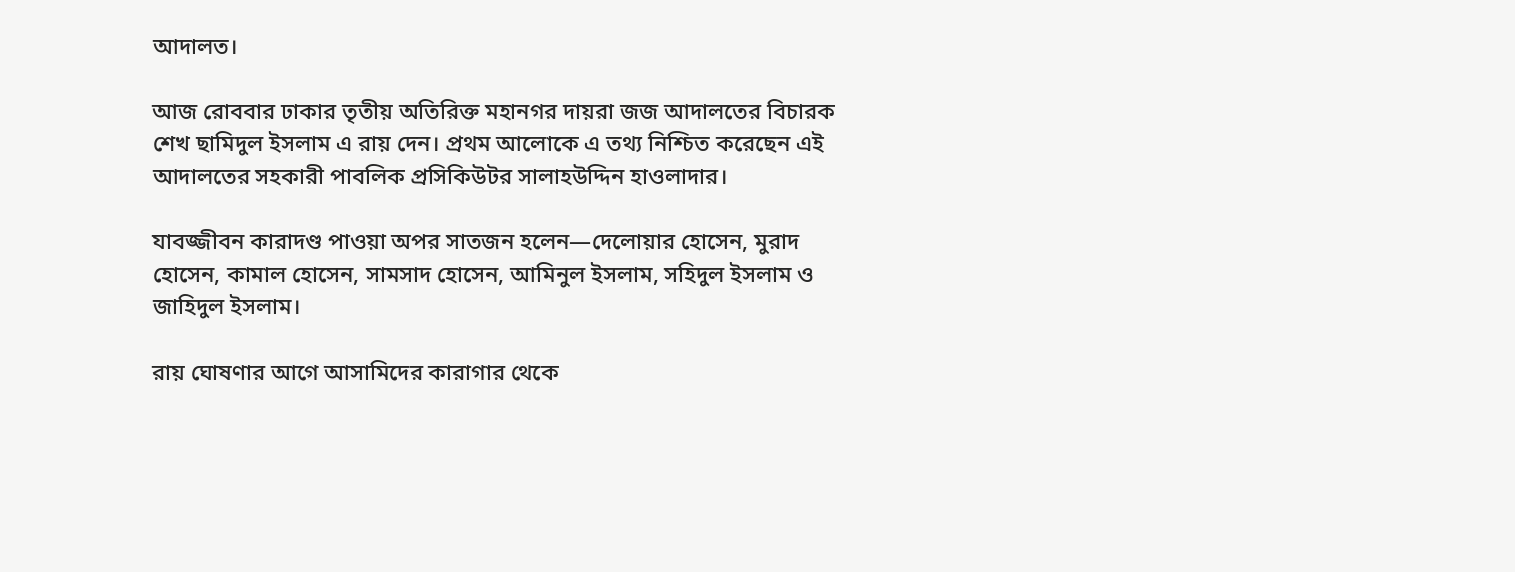আদালত।

আজ রোববার ঢাকার তৃতীয় অতিরিক্ত মহানগর দায়রা জজ আদালতের বিচারক শেখ ছামিদুল ইসলাম এ রায় দেন। প্রথম আলোকে এ তথ্য নিশ্চিত করেছেন এই আদালতের সহকারী পাবলিক প্রসিকিউটর সালাহউদ্দিন হাওলাদার।

যাবজ্জীবন কারাদণ্ড পাওয়া অপর সাতজন হলেন—দেলোয়ার হোসেন, মুরাদ হোসেন, কামাল হোসেন, সামসাদ হোসেন, আমিনুল ইসলাম, সহিদুল ইসলাম ও জাহিদুল ইসলাম।

রায় ঘোষণার আগে আসামিদের কারাগার থেকে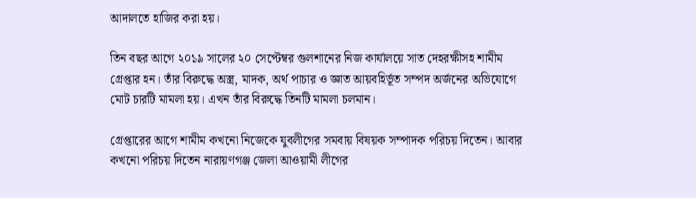আদালতে হাজির করা হয়।

তিন বছর আগে ২০১৯ সালের ২০ সেপ্টেম্বর গুলশানের নিজ কার্যালয়ে সাত দেহরক্ষীসহ শামীম গ্রেপ্তার হন। তাঁর বিরুদ্ধে অস্ত্র, মাদক, অর্থ পাচার ও জ্ঞাত আয়বহির্ভূত সম্পদ অর্জনের অভিযোগে মোট চারটি মামলা হয়। এখন তাঁর বিরুদ্ধে তিনটি মামলা চলমান।

গ্রেপ্তারের আগে শামীম কখনো নিজেকে যুবলীগের সমবায় বিষয়ক সম্পাদক পরিচয় দিতেন। আবার কখনো পরিচয় দিতেন নারায়ণগঞ্জ জেলা আওয়ামী লীগের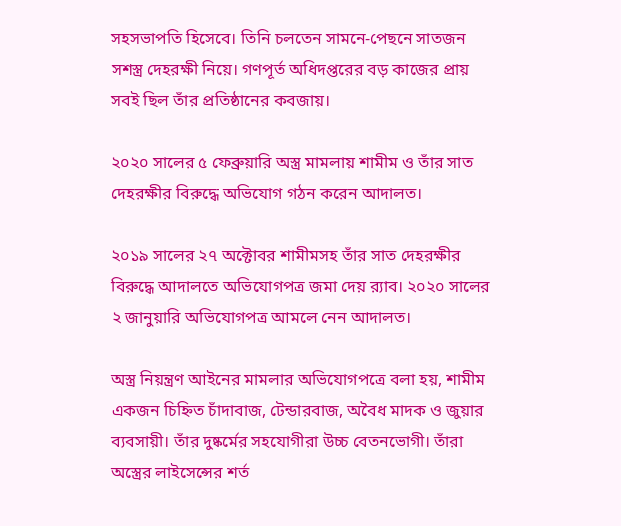সহসভাপতি হিসেবে। তিনি চলতেন সামনে-পেছনে সাতজন সশস্ত্র দেহরক্ষী নিয়ে। গণপূর্ত অধিদপ্তরের বড় কাজের প্রায় সবই ছিল তাঁর প্রতিষ্ঠানের কবজায়।

২০২০ সালের ৫ ফেব্রুয়ারি অস্ত্র মামলায় শামীম ও তাঁর সাত দেহরক্ষীর বিরুদ্ধে অভিযোগ গঠন করেন আদালত।

২০১৯ সালের ২৭ অক্টোবর শামীমসহ তাঁর সাত দেহরক্ষীর বিরুদ্ধে আদালতে অভিযোগপত্র জমা দেয় র‍্যাব। ২০২০ সালের ২ জানুয়ারি অভিযোগপত্র আমলে নেন আদালত।

অস্ত্র নিয়ন্ত্রণ আইনের মামলার অভিযোগপত্রে বলা হয়, শামীম একজন চিহ্নিত চাঁদাবাজ, টেন্ডারবাজ, অবৈধ মাদক ও জুয়ার ব্যবসায়ী। তাঁর দুষ্কর্মের সহযোগীরা উচ্চ বেতনভোগী। তাঁরা অস্ত্রের লাইসেন্সের শর্ত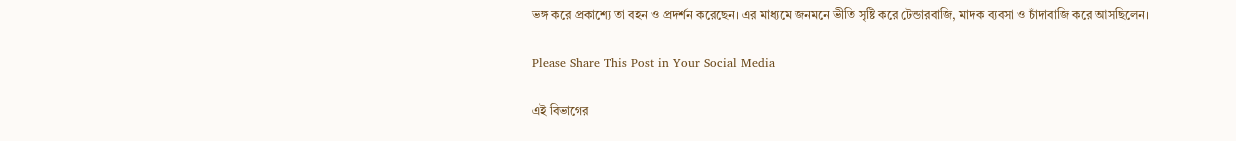ভঙ্গ করে প্রকাশ্যে তা বহন ও প্রদর্শন করেছেন। এর মাধ্যমে জনমনে ভীতি সৃষ্টি করে টেন্ডারবাজি, মাদক ব্যবসা ও চাঁদাবাজি করে আসছিলেন।

Please Share This Post in Your Social Media

এই বিভাগের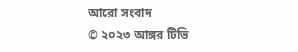আরো সংবাদ
© ২০২৩ আঙ্গর টিভি